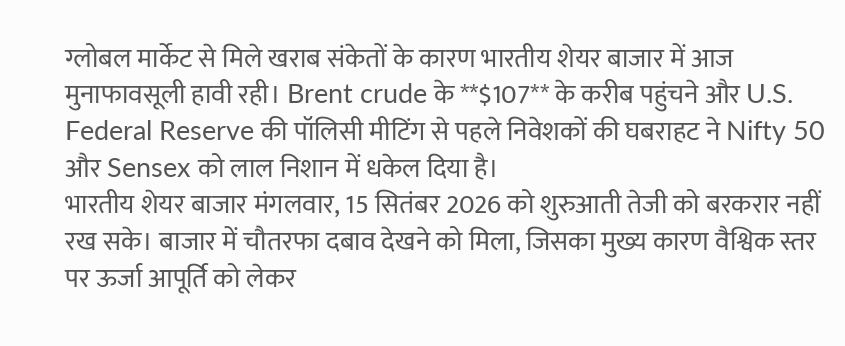ग्लोबल मार्केट से मिले खराब संकेतों के कारण भारतीय शेयर बाजार में आज मुनाफावसूली हावी रही। Brent crude के **$107** के करीब पहुंचने और U.S. Federal Reserve की पॉलिसी मीटिंग से पहले निवेशकों की घबराहट ने Nifty 50 और Sensex को लाल निशान में धकेल दिया है।
भारतीय शेयर बाजार मंगलवार, 15 सितंबर 2026 को शुरुआती तेजी को बरकरार नहीं रख सके। बाजार में चौतरफा दबाव देखने को मिला, जिसका मुख्य कारण वैश्विक स्तर पर ऊर्जा आपूर्ति को लेकर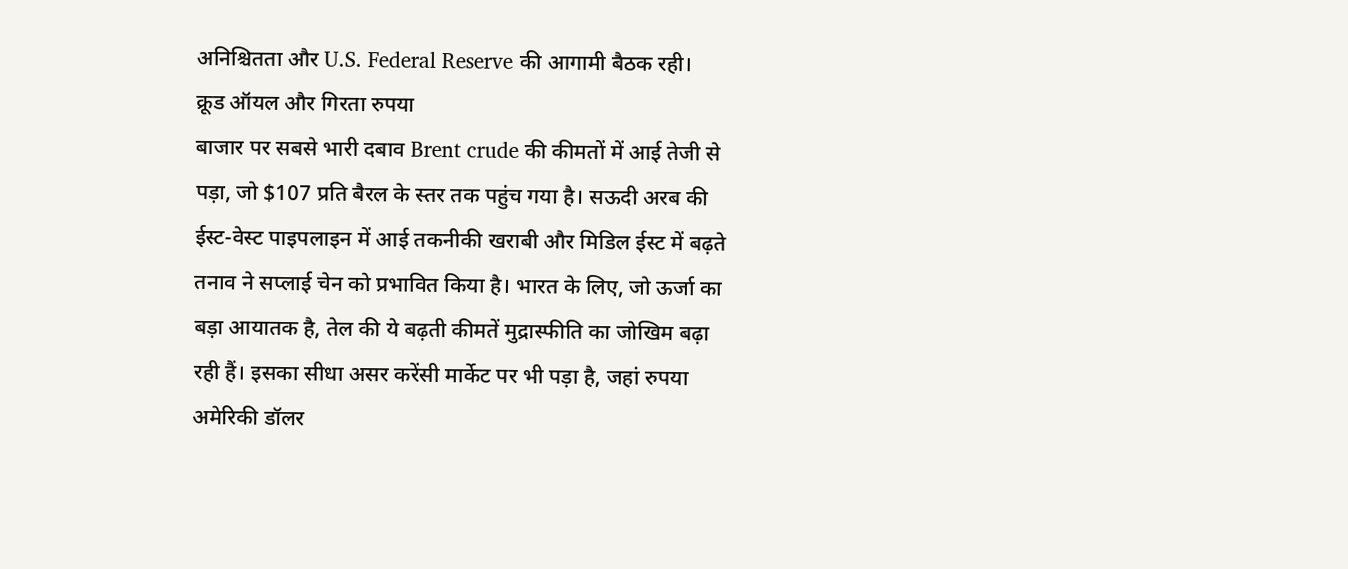अनिश्चितता और U.S. Federal Reserve की आगामी बैठक रही।
क्रूड ऑयल और गिरता रुपया
बाजार पर सबसे भारी दबाव Brent crude की कीमतों में आई तेजी से पड़ा, जो $107 प्रति बैरल के स्तर तक पहुंच गया है। सऊदी अरब की ईस्ट-वेस्ट पाइपलाइन में आई तकनीकी खराबी और मिडिल ईस्ट में बढ़ते तनाव ने सप्लाई चेन को प्रभावित किया है। भारत के लिए, जो ऊर्जा का बड़ा आयातक है, तेल की ये बढ़ती कीमतें मुद्रास्फीति का जोखिम बढ़ा रही हैं। इसका सीधा असर करेंसी मार्केट पर भी पड़ा है, जहां रुपया अमेरिकी डॉलर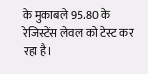के मुकाबले 95.80 के रेजिस्टेंस लेवल को टेस्ट कर रहा है।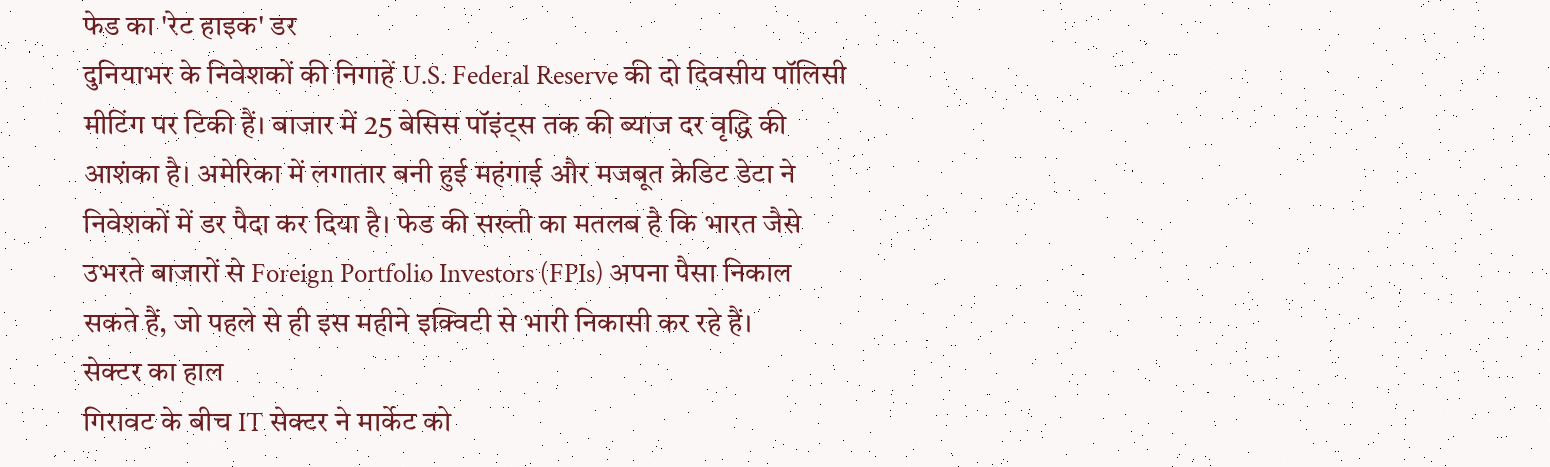फेड का 'रेट हाइक' डर
दुनियाभर के निवेशकों की निगाहें U.S. Federal Reserve की दो दिवसीय पॉलिसी मीटिंग पर टिकी हैं। बाजार में 25 बेसिस पॉइंट्स तक की ब्याज दर वृद्धि की आशंका है। अमेरिका में लगातार बनी हुई महंगाई और मजबूत क्रेडिट डेटा ने निवेशकों में डर पैदा कर दिया है। फेड की सख्ती का मतलब है कि भारत जैसे उभरते बाजारों से Foreign Portfolio Investors (FPIs) अपना पैसा निकाल सकते हैं, जो पहले से ही इस महीने इक्विटी से भारी निकासी कर रहे हैं।
सेक्टर का हाल
गिरावट के बीच IT सेक्टर ने मार्केट को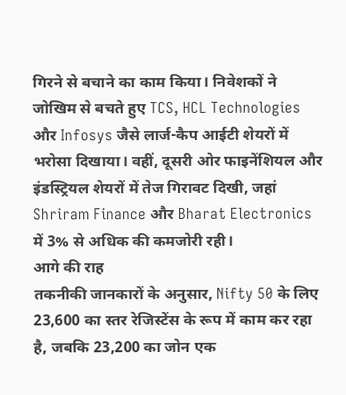गिरने से बचाने का काम किया। निवेशकों ने जोखिम से बचते हुए TCS, HCL Technologies और Infosys जैसे लार्ज-कैप आईटी शेयरों में भरोसा दिखाया। वहीं, दूसरी ओर फाइनेंशियल और इंडस्ट्रियल शेयरों में तेज गिरावट दिखी, जहां Shriram Finance और Bharat Electronics में 3% से अधिक की कमजोरी रही।
आगे की राह
तकनीकी जानकारों के अनुसार, Nifty 50 के लिए 23,600 का स्तर रेजिस्टेंस के रूप में काम कर रहा है, जबकि 23,200 का जोन एक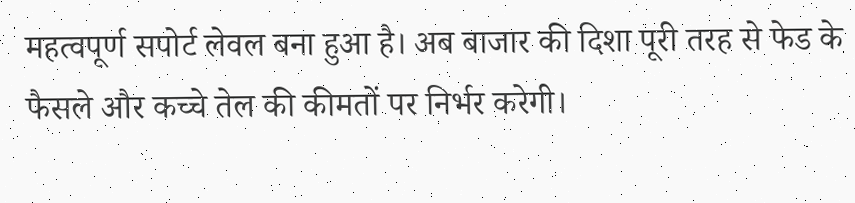महत्वपूर्ण सपोर्ट लेवल बना हुआ है। अब बाजार की दिशा पूरी तरह से फेड के फैसले और कच्चे तेल की कीमतों पर निर्भर करेगी।